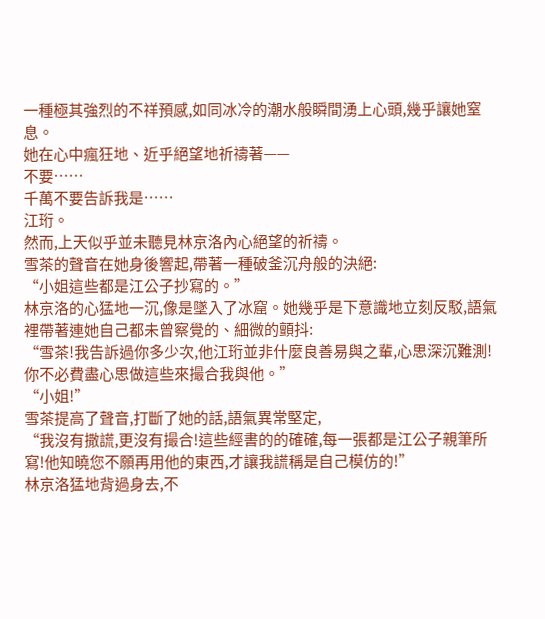一種極其強烈的不祥預感,如同冰冷的潮水般瞬間湧上心頭,幾乎讓她窒息。
她在心中瘋狂地、近乎絕望地祈禱著——
不要……
千萬不要告訴我是……
江珩。
然而,上天似乎並未聽見林京洛內心絕望的祈禱。
雪茶的聲音在她身後響起,帶著一種破釜沉舟般的決絕:
“小姐這些都是江公子抄寫的。”
林京洛的心猛地一沉,像是墜入了冰窟。她幾乎是下意識地立刻反駁,語氣裡帶著連她自己都未曾察覺的、細微的顫抖:
“雪茶!我告訴過你多少次,他江珩並非什麼良善易與之輩,心思深沉難測!你不必費盡心思做這些來撮合我與他。”
“小姐!”
雪茶提高了聲音,打斷了她的話,語氣異常堅定,
“我沒有撒謊,更沒有撮合!這些經書的的確確,每一張都是江公子親筆所寫!他知曉您不願再用他的東西,才讓我謊稱是自己模仿的!”
林京洛猛地背過身去,不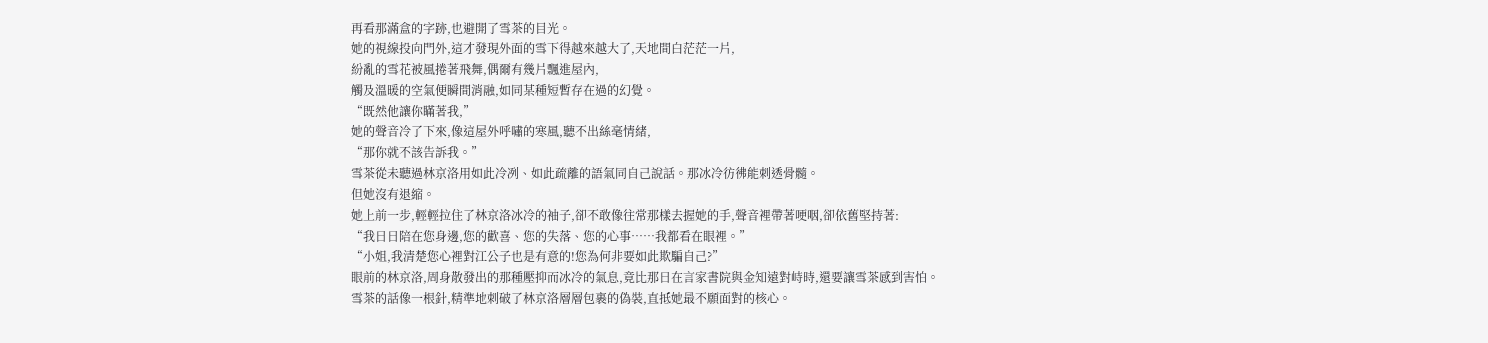再看那滿盒的字跡,也避開了雪茶的目光。
她的視線投向門外,這才發現外面的雪下得越來越大了,天地間白茫茫一片,
紛亂的雪花被風捲著飛舞,偶爾有幾片飄進屋內,
觸及溫暖的空氣便瞬間消融,如同某種短暫存在過的幻覺。
“既然他讓你瞞著我,”
她的聲音冷了下來,像這屋外呼嘯的寒風,聽不出絲毫情緒,
“那你就不該告訴我。”
雪茶從未聽過林京洛用如此冷冽、如此疏離的語氣同自己說話。那冰冷彷彿能刺透骨髓。
但她沒有退縮。
她上前一步,輕輕拉住了林京洛冰冷的袖子,卻不敢像往常那樣去握她的手,聲音裡帶著哽咽,卻依舊堅持著:
“我日日陪在您身邊,您的歡喜、您的失落、您的心事……我都看在眼裡。”
“小姐,我清楚您心裡對江公子也是有意的!您為何非要如此欺騙自己?”
眼前的林京洛,周身散發出的那種壓抑而冰冷的氣息,竟比那日在言家書院與金知遠對峙時,還要讓雪茶感到害怕。
雪茶的話像一根針,精準地刺破了林京洛層層包裹的偽裝,直抵她最不願面對的核心。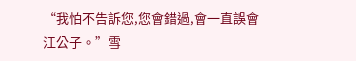“我怕不告訴您,您會錯過,會一直誤會江公子。”雪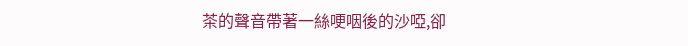茶的聲音帶著一絲哽咽後的沙啞,卻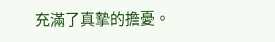充滿了真摯的擔憂。